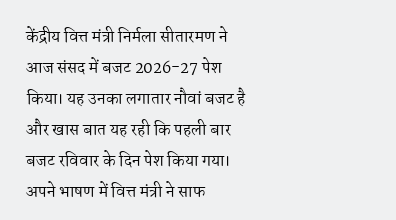केंद्रीय वित्त मंत्री निर्मला सीतारमण ने आज संसद में बजट 2026-27 पेश किया। यह उनका लगातार नौवां बजट है और खास बात यह रही कि पहली बार बजट रविवार के दिन पेश किया गया। अपने भाषण में वित्त मंत्री ने साफ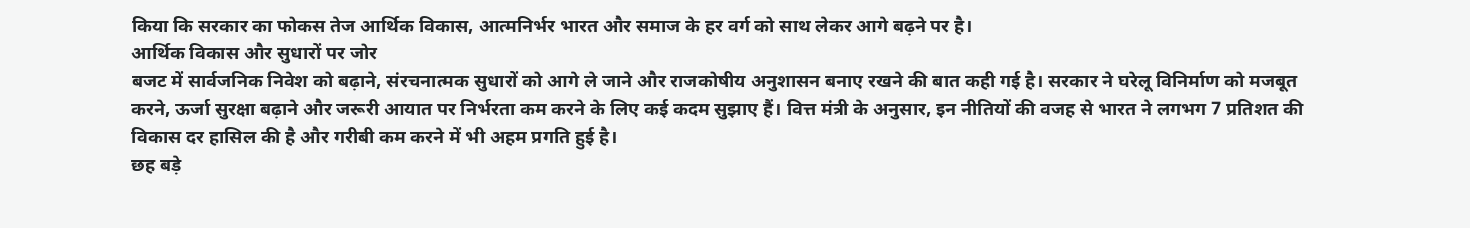किया कि सरकार का फोकस तेज आर्थिक विकास, आत्मनिर्भर भारत और समाज के हर वर्ग को साथ लेकर आगे बढ़ने पर है।
आर्थिक विकास और सुधारों पर जोर
बजट में सार्वजनिक निवेश को बढ़ाने, संरचनात्मक सुधारों को आगे ले जाने और राजकोषीय अनुशासन बनाए रखने की बात कही गई है। सरकार ने घरेलू विनिर्माण को मजबूत करने, ऊर्जा सुरक्षा बढ़ाने और जरूरी आयात पर निर्भरता कम करने के लिए कई कदम सुझाए हैं। वित्त मंत्री के अनुसार, इन नीतियों की वजह से भारत ने लगभग 7 प्रतिशत की विकास दर हासिल की है और गरीबी कम करने में भी अहम प्रगति हुई है।
छह बड़े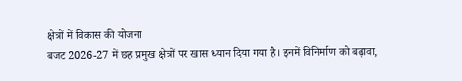क्षेत्रों में विकास की योजना
बजट 2026-27 में छह प्रमुख क्षेत्रों पर खास ध्यान दिया गया है। इनमें विनिर्माण को बढ़ावा,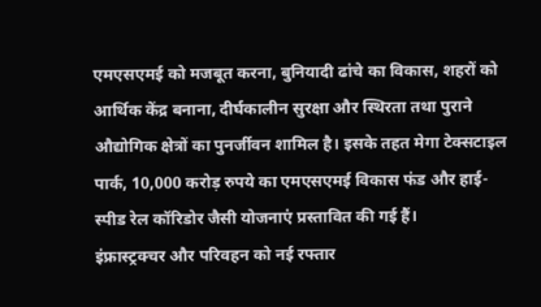एमएसएमई को मजबूत करना, बुनियादी ढांचे का विकास, शहरों को आर्थिक केंद्र बनाना, दीर्घकालीन सुरक्षा और स्थिरता तथा पुराने औद्योगिक क्षेत्रों का पुनर्जीवन शामिल है। इसके तहत मेगा टेक्सटाइल पार्क, 10,000 करोड़ रुपये का एमएसएमई विकास फंड और हाई-स्पीड रेल कॉरिडोर जैसी योजनाएं प्रस्तावित की गई हैं।
इंफ्रास्ट्रक्चर और परिवहन को नई रफ्तार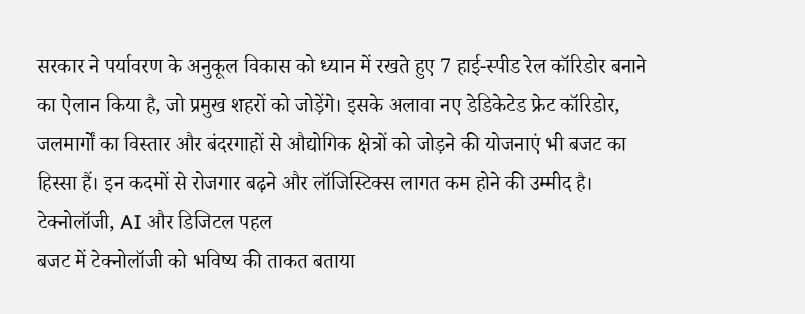सरकार ने पर्यावरण के अनुकूल विकास को ध्यान में रखते हुए 7 हाई-स्पीड रेल कॉरिडोर बनाने का ऐलान किया है, जो प्रमुख शहरों को जोड़ेंगे। इसके अलावा नए डेडिकेटेड फ्रेट कॉरिडोर, जलमार्गों का विस्तार और बंदरगाहों से औद्योगिक क्षेत्रों को जोड़ने की योजनाएं भी बजट का हिस्सा हैं। इन कदमों से रोजगार बढ़ने और लॉजिस्टिक्स लागत कम होने की उम्मीद है।
टेक्नोलॉजी, AI और डिजिटल पहल
बजट में टेक्नोलॉजी को भविष्य की ताकत बताया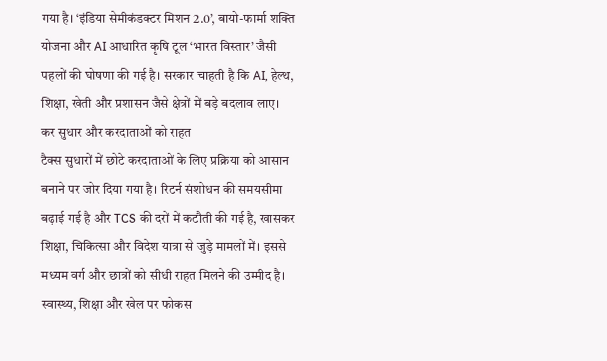गया है। ‘इंडिया सेमीकंडक्टर मिशन 2.0’, बायो-फार्मा शक्ति योजना और AI आधारित कृषि टूल ‘भारत विस्तार’ जैसी पहलों की घोषणा की गई है। सरकार चाहती है कि AI, हेल्थ, शिक्षा, खेती और प्रशासन जैसे क्षेत्रों में बड़े बदलाव लाए।
कर सुधार और करदाताओं को राहत
टैक्स सुधारों में छोटे करदाताओं के लिए प्रक्रिया को आसान बनाने पर जोर दिया गया है। रिटर्न संशोधन की समयसीमा बढ़ाई गई है और TCS की दरों में कटौती की गई है, खासकर शिक्षा, चिकित्सा और विदेश यात्रा से जुड़े मामलों में। इससे मध्यम वर्ग और छात्रों को सीधी राहत मिलने की उम्मीद है।
स्वास्थ्य, शिक्षा और खेल पर फोकस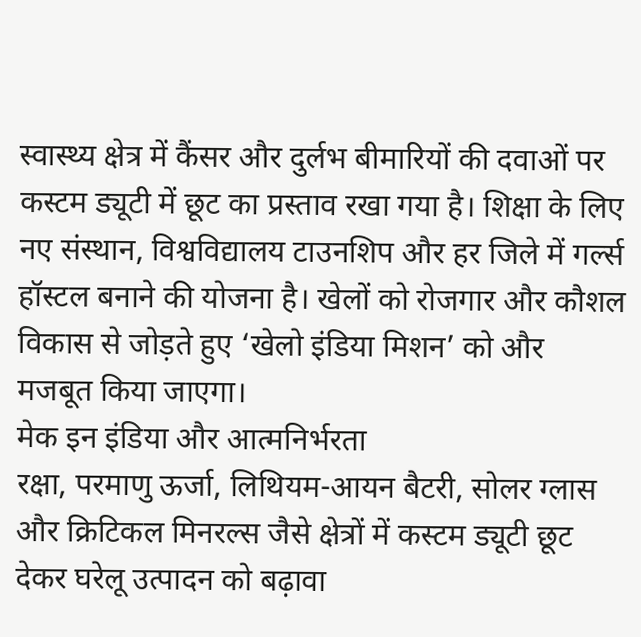स्वास्थ्य क्षेत्र में कैंसर और दुर्लभ बीमारियों की दवाओं पर कस्टम ड्यूटी में छूट का प्रस्ताव रखा गया है। शिक्षा के लिए नए संस्थान, विश्वविद्यालय टाउनशिप और हर जिले में गर्ल्स हॉस्टल बनाने की योजना है। खेलों को रोजगार और कौशल विकास से जोड़ते हुए ‘खेलो इंडिया मिशन’ को और मजबूत किया जाएगा।
मेक इन इंडिया और आत्मनिर्भरता
रक्षा, परमाणु ऊर्जा, लिथियम-आयन बैटरी, सोलर ग्लास और क्रिटिकल मिनरल्स जैसे क्षेत्रों में कस्टम ड्यूटी छूट देकर घरेलू उत्पादन को बढ़ावा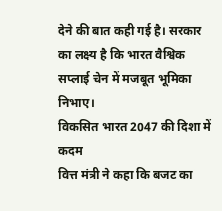देने की बात कही गई है। सरकार का लक्ष्य है कि भारत वैश्विक सप्लाई चेन में मजबूत भूमिका निभाए।
विकसित भारत 2047 की दिशा में कदम
वित्त मंत्री ने कहा कि बजट का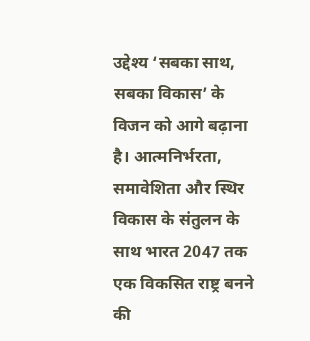उद्देश्य ‘सबका साथ, सबका विकास’ के विजन को आगे बढ़ाना है। आत्मनिर्भरता, समावेशिता और स्थिर विकास के संतुलन के साथ भारत 2047 तक एक विकसित राष्ट्र बनने की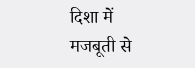दिशा में मजबूती से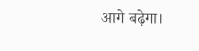आगे बढ़ेगा।